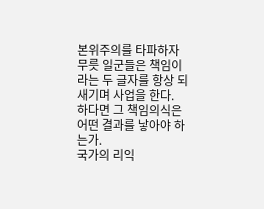본위주의를 타파하자
무릇 일군들은 책임이라는 두 글자를 항상 되새기며 사업을 한다.
하다면 그 책임의식은 어떤 결과를 낳아야 하는가.
국가의 리익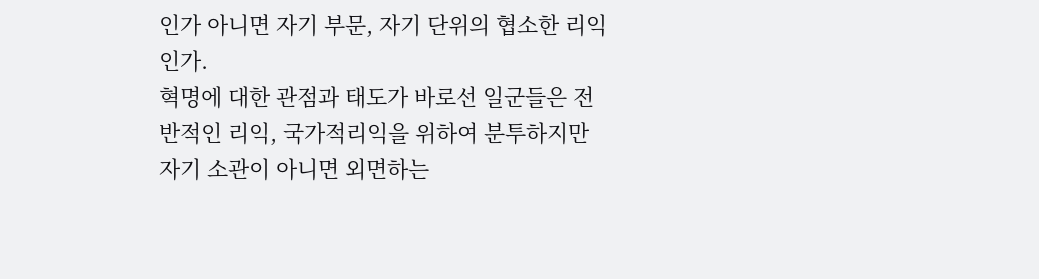인가 아니면 자기 부문, 자기 단위의 협소한 리익인가.
혁명에 대한 관점과 태도가 바로선 일군들은 전반적인 리익, 국가적리익을 위하여 분투하지만 자기 소관이 아니면 외면하는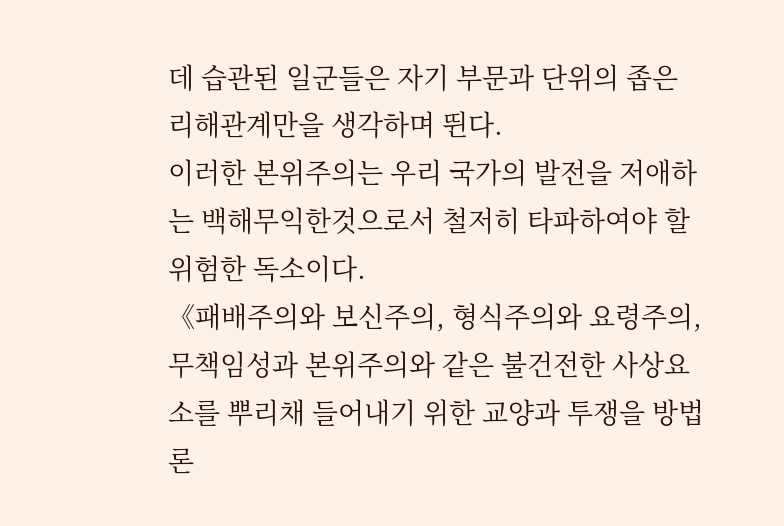데 습관된 일군들은 자기 부문과 단위의 좁은 리해관계만을 생각하며 뛴다.
이러한 본위주의는 우리 국가의 발전을 저애하는 백해무익한것으로서 철저히 타파하여야 할 위험한 독소이다.
《패배주의와 보신주의, 형식주의와 요령주의, 무책임성과 본위주의와 같은 불건전한 사상요소를 뿌리채 들어내기 위한 교양과 투쟁을 방법론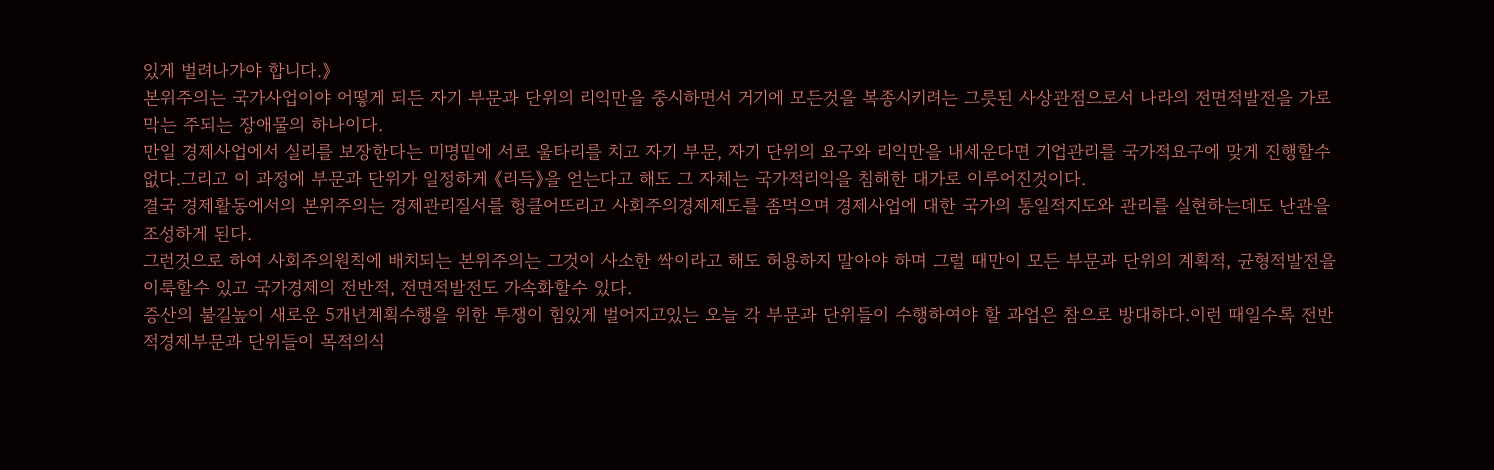있게 벌려나가야 합니다.》
본위주의는 국가사업이야 어떻게 되든 자기 부문과 단위의 리익만을 중시하면서 거기에 모든것을 복종시키려는 그릇된 사상관점으로서 나라의 전면적발전을 가로막는 주되는 장애물의 하나이다.
만일 경제사업에서 실리를 보장한다는 미명밑에 서로 울타리를 치고 자기 부문, 자기 단위의 요구와 리익만을 내세운다면 기업관리를 국가적요구에 맞게 진행할수 없다.그리고 이 과정에 부문과 단위가 일정하게 《리득》을 얻는다고 해도 그 자체는 국가적리익을 침해한 대가로 이루어진것이다.
결국 경제활동에서의 본위주의는 경제관리질서를 헝클어뜨리고 사회주의경제제도를 좀먹으며 경제사업에 대한 국가의 통일적지도와 관리를 실현하는데도 난관을 조성하게 된다.
그런것으로 하여 사회주의원칙에 배치되는 본위주의는 그것이 사소한 싹이라고 해도 허용하지 말아야 하며 그럴 때만이 모든 부문과 단위의 계획적, 균형적발전을 이룩할수 있고 국가경제의 전반적, 전면적발전도 가속화할수 있다.
증산의 불길높이 새로운 5개년계획수행을 위한 투쟁이 힘있게 벌어지고있는 오늘 각 부문과 단위들이 수행하여야 할 과업은 참으로 방대하다.이런 때일수록 전반적경제부문과 단위들이 목적의식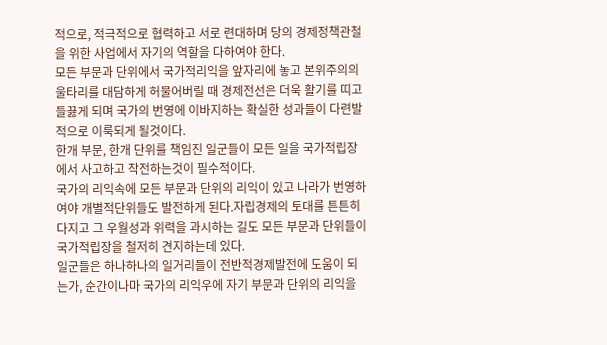적으로, 적극적으로 협력하고 서로 련대하며 당의 경제정책관철을 위한 사업에서 자기의 역할을 다하여야 한다.
모든 부문과 단위에서 국가적리익을 앞자리에 놓고 본위주의의 울타리를 대담하게 허물어버릴 때 경제전선은 더욱 활기를 띠고 들끓게 되며 국가의 번영에 이바지하는 확실한 성과들이 다련발적으로 이룩되게 될것이다.
한개 부문, 한개 단위를 책임진 일군들이 모든 일을 국가적립장에서 사고하고 작전하는것이 필수적이다.
국가의 리익속에 모든 부문과 단위의 리익이 있고 나라가 번영하여야 개별적단위들도 발전하게 된다.자립경제의 토대를 튼튼히 다지고 그 우월성과 위력을 과시하는 길도 모든 부문과 단위들이 국가적립장을 철저히 견지하는데 있다.
일군들은 하나하나의 일거리들이 전반적경제발전에 도움이 되는가, 순간이나마 국가의 리익우에 자기 부문과 단위의 리익을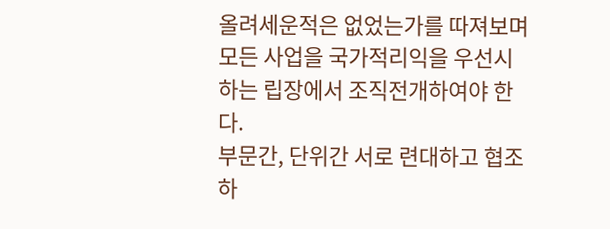올려세운적은 없었는가를 따져보며 모든 사업을 국가적리익을 우선시하는 립장에서 조직전개하여야 한다.
부문간, 단위간 서로 련대하고 협조하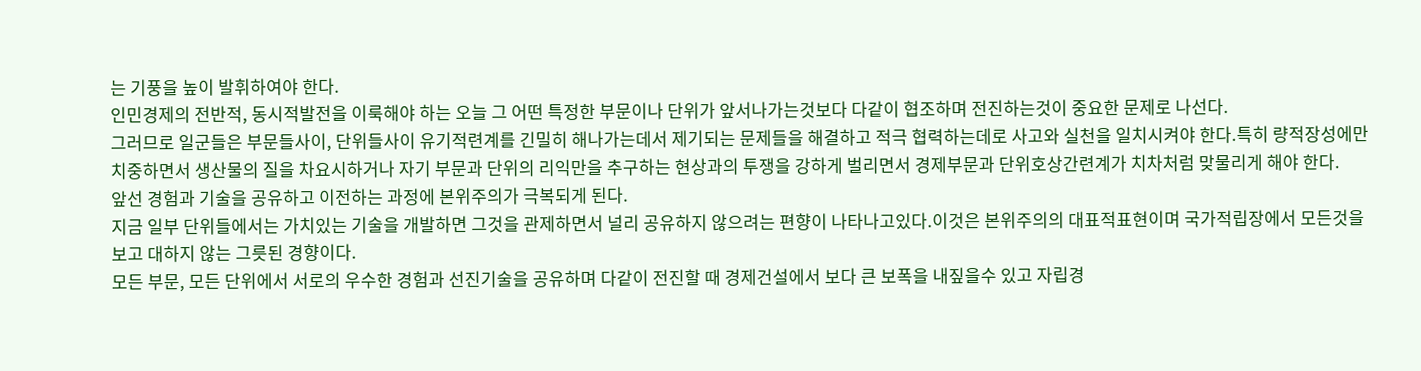는 기풍을 높이 발휘하여야 한다.
인민경제의 전반적, 동시적발전을 이룩해야 하는 오늘 그 어떤 특정한 부문이나 단위가 앞서나가는것보다 다같이 협조하며 전진하는것이 중요한 문제로 나선다.
그러므로 일군들은 부문들사이, 단위들사이 유기적련계를 긴밀히 해나가는데서 제기되는 문제들을 해결하고 적극 협력하는데로 사고와 실천을 일치시켜야 한다.특히 량적장성에만 치중하면서 생산물의 질을 차요시하거나 자기 부문과 단위의 리익만을 추구하는 현상과의 투쟁을 강하게 벌리면서 경제부문과 단위호상간련계가 치차처럼 맞물리게 해야 한다.
앞선 경험과 기술을 공유하고 이전하는 과정에 본위주의가 극복되게 된다.
지금 일부 단위들에서는 가치있는 기술을 개발하면 그것을 관제하면서 널리 공유하지 않으려는 편향이 나타나고있다.이것은 본위주의의 대표적표현이며 국가적립장에서 모든것을 보고 대하지 않는 그릇된 경향이다.
모든 부문, 모든 단위에서 서로의 우수한 경험과 선진기술을 공유하며 다같이 전진할 때 경제건설에서 보다 큰 보폭을 내짚을수 있고 자립경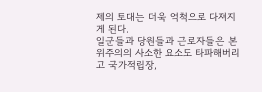제의 토대는 더욱 억척으로 다져지게 된다.
일군들과 당원들과 근로자들은 본위주의의 사소한 요소도 타파해버리고 국가적립장,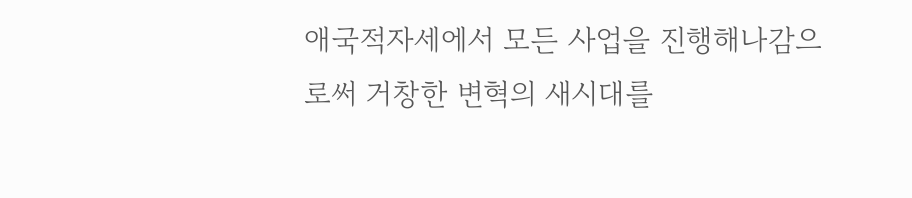애국적자세에서 모든 사업을 진행해나감으로써 거창한 변혁의 새시대를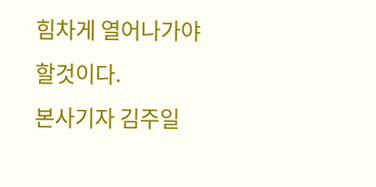힘차게 열어나가야 할것이다.
본사기자 김주일